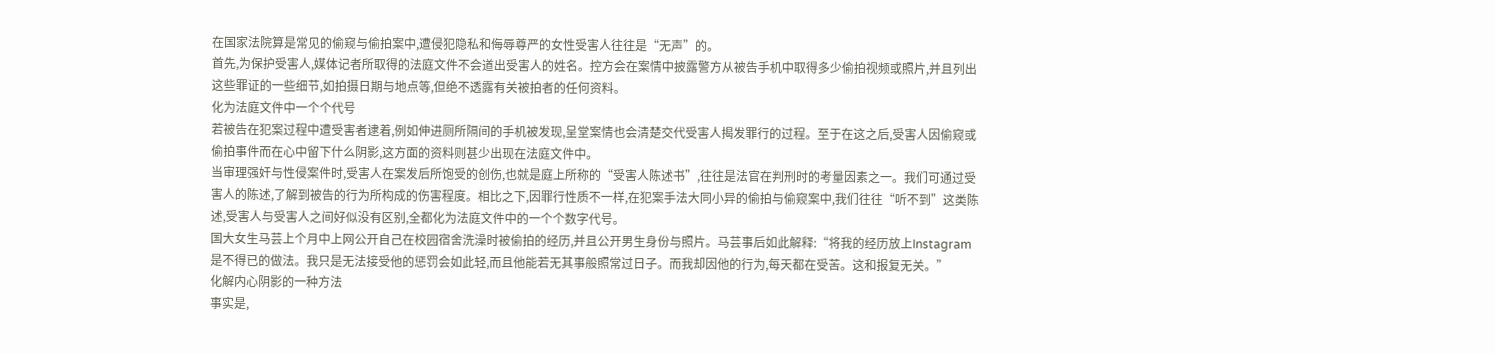在国家法院算是常见的偷窥与偷拍案中,遭侵犯隐私和侮辱尊严的女性受害人往往是“无声”的。
首先,为保护受害人,媒体记者所取得的法庭文件不会道出受害人的姓名。控方会在案情中披露警方从被告手机中取得多少偷拍视频或照片,并且列出这些罪证的一些细节,如拍摄日期与地点等,但绝不透露有关被拍者的任何资料。
化为法庭文件中一个个代号
若被告在犯案过程中遭受害者逮着,例如伸进厕所隔间的手机被发现,呈堂案情也会清楚交代受害人揭发罪行的过程。至于在这之后,受害人因偷窥或偷拍事件而在心中留下什么阴影,这方面的资料则甚少出现在法庭文件中。
当审理强奸与性侵案件时,受害人在案发后所饱受的创伤,也就是庭上所称的“受害人陈述书”,往往是法官在判刑时的考量因素之一。我们可通过受害人的陈述,了解到被告的行为所构成的伤害程度。相比之下,因罪行性质不一样,在犯案手法大同小异的偷拍与偷窥案中,我们往往“听不到”这类陈述,受害人与受害人之间好似没有区别,全都化为法庭文件中的一个个数字代号。
国大女生马芸上个月中上网公开自己在校园宿舍洗澡时被偷拍的经历,并且公开男生身份与照片。马芸事后如此解释:“将我的经历放上Instagram是不得已的做法。我只是无法接受他的惩罚会如此轻,而且他能若无其事般照常过日子。而我却因他的行为,每天都在受苦。这和报复无关。”
化解内心阴影的一种方法
事实是,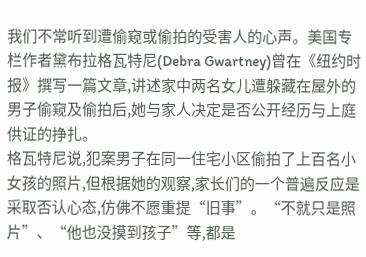我们不常听到遭偷窥或偷拍的受害人的心声。美国专栏作者黛布拉格瓦特尼(Debra Gwartney)曾在《纽约时报》撰写一篇文章,讲述家中两名女儿遭躲藏在屋外的男子偷窥及偷拍后,她与家人决定是否公开经历与上庭供证的挣扎。
格瓦特尼说,犯案男子在同一住宅小区偷拍了上百名小女孩的照片,但根据她的观察,家长们的一个普遍反应是采取否认心态,仿佛不愿重提“旧事”。“不就只是照片”、“他也没摸到孩子”等,都是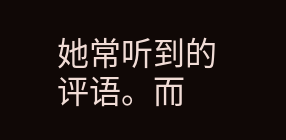她常听到的评语。而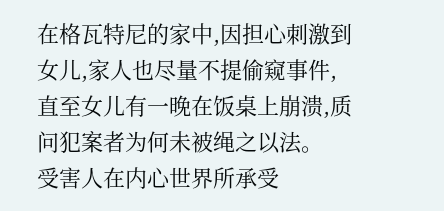在格瓦特尼的家中,因担心刺激到女儿,家人也尽量不提偷窥事件,直至女儿有一晚在饭桌上崩溃,质问犯案者为何未被绳之以法。
受害人在内心世界所承受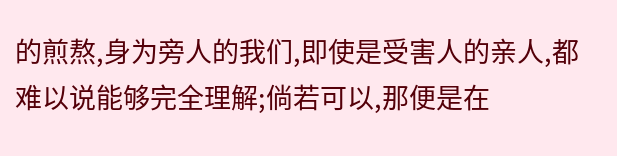的煎熬,身为旁人的我们,即使是受害人的亲人,都难以说能够完全理解;倘若可以,那便是在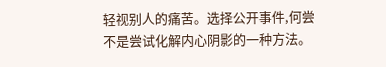轻视别人的痛苦。选择公开事件,何尝不是尝试化解内心阴影的一种方法。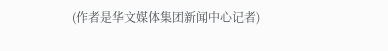(作者是华文媒体集团新闻中心记者)